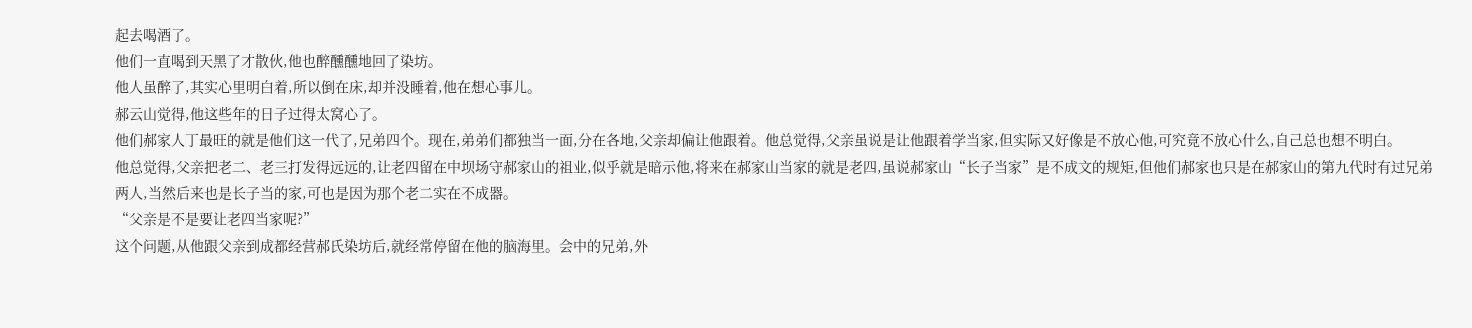起去喝酒了。
他们一直喝到天黑了才散伙,他也醉醺醺地回了染坊。
他人虽醉了,其实心里明白着,所以倒在床,却并没睡着,他在想心事儿。
郝云山觉得,他这些年的日子过得太窝心了。
他们郝家人丁最旺的就是他们这一代了,兄弟四个。现在,弟弟们都独当一面,分在各地,父亲却偏让他跟着。他总觉得,父亲虽说是让他跟着学当家,但实际又好像是不放心他,可究竟不放心什么,自己总也想不明白。
他总觉得,父亲把老二、老三打发得远远的,让老四留在中坝场守郝家山的祖业,似乎就是暗示他,将来在郝家山当家的就是老四,虽说郝家山“长子当家”是不成文的规矩,但他们郝家也只是在郝家山的第九代时有过兄弟两人,当然后来也是长子当的家,可也是因为那个老二实在不成器。
“父亲是不是要让老四当家呢?”
这个问题,从他跟父亲到成都经营郝氏染坊后,就经常停留在他的脑海里。会中的兄弟,外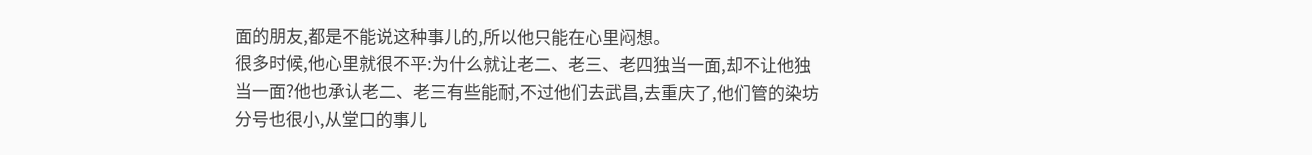面的朋友,都是不能说这种事儿的,所以他只能在心里闷想。
很多时候,他心里就很不平:为什么就让老二、老三、老四独当一面,却不让他独当一面?他也承认老二、老三有些能耐,不过他们去武昌,去重庆了,他们管的染坊分号也很小,从堂口的事儿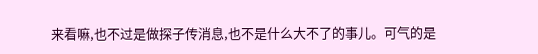来看嘛,也不过是做探子传消息,也不是什么大不了的事儿。可气的是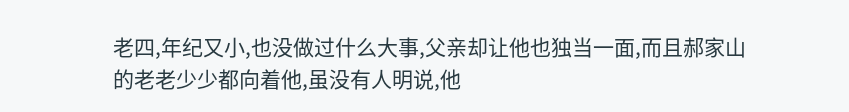老四,年纪又小,也没做过什么大事,父亲却让他也独当一面,而且郝家山的老老少少都向着他,虽没有人明说,他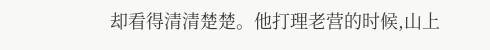却看得清清楚楚。他打理老营的时候,山上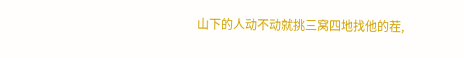山下的人动不动就挑三窝四地找他的茬,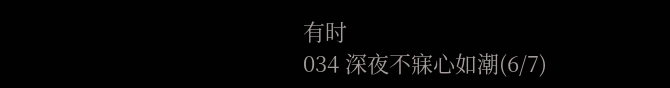有时
034 深夜不寐心如潮(6/7)